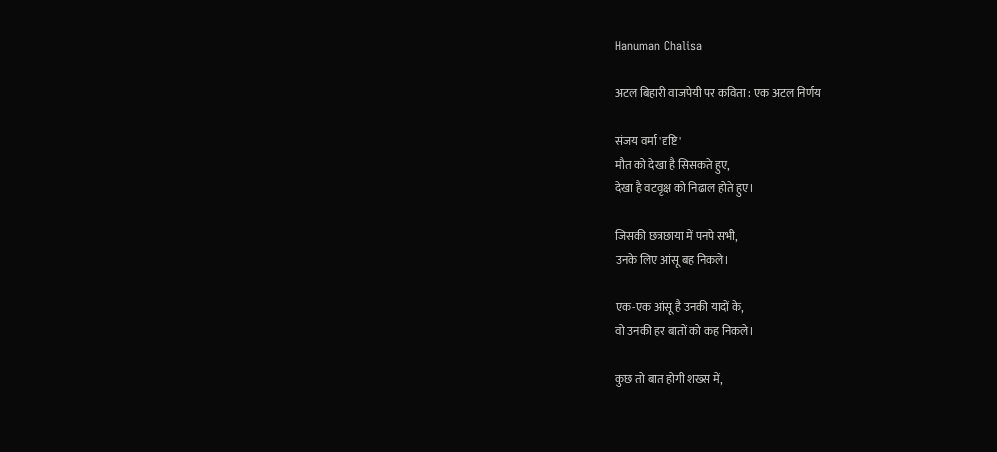Hanuman Chalisa

अटल बिहारी वाजपेयी पर कविता : एक अटल निर्णय

संजय वर्मा 'दृष्ट‍ि'
मौत को देखा है सिसकते हुए,
देखा है वटवृक्ष को निढाल होते हुए।

जिसकी छत्रछाया में पनपे सभी,
उनके लिए आंसू बह निकले।

एक-एक आंसू है उनकी यादों के,
वो उनकी हर बातों को कह निकले।

कुछ तो बात होगी शख्स में,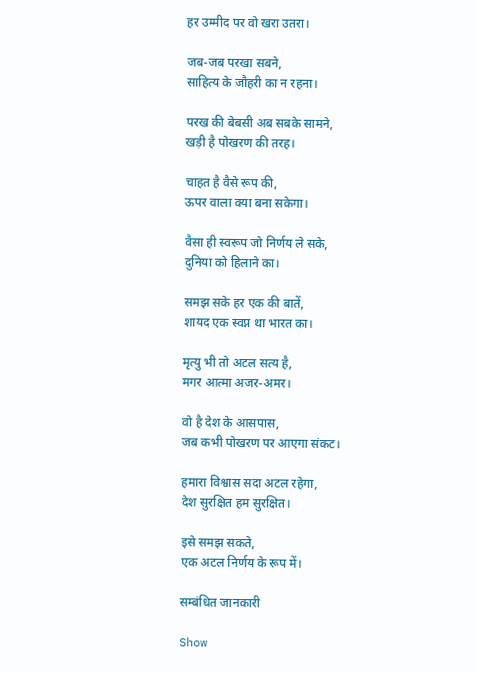हर उम्मीद पर वो खरा उतरा।

जब-जब परखा सबने,
साहित्य के जौहरी का न रहना।

परख की बेबसी अब सबके सामने,
खड़ी है पोखरण की तरह।

चाहत है वैसे रूप की,
ऊपर वाला क्या बना सकेगा।

वैसा ही स्वरूप जो निर्णय ले सके,
दुनिया को हिलाने का।

समझ सके हर एक की बातें,
शायद एक स्वप्न था भारत का।

मृत्यु भी तो अटल सत्य है,
मगर आत्मा अजर-अमर।

वो है देश के आसपास,
जब कभी पोखरण पर आएगा संकट।

हमारा विश्वास सदा अटल रहेगा,
देश सुरक्षित हम सुरक्षित।

इसे समझ सकते,
एक अटल निर्णय के रूप में।

सम्बंधित जानकारी

Show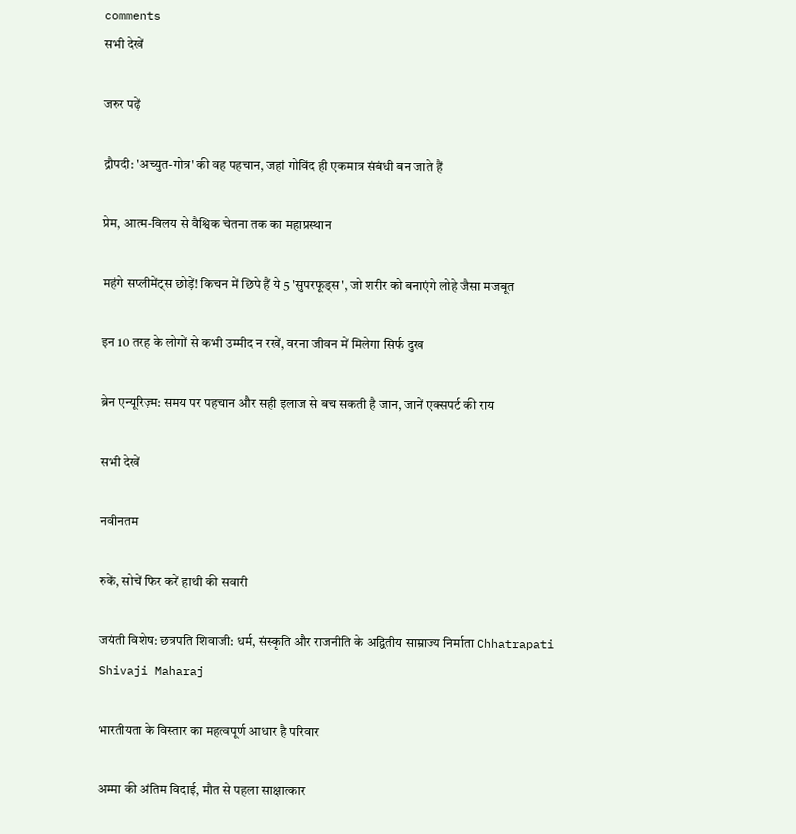comments
सभी देखें

जरुर पढ़ें

द्रौपदी: 'अच्युत-गोत्र' की वह पहचान, जहां गोविंद ही एकमात्र संबंधी बन जाते हैं

प्रेम, आत्म-विलय से वैश्विक चेतना तक का महाप्रस्थान

महंगे सप्लीमेंट्स छोड़ें! किचन में छिपे हैं ये 5 'सुपरफूड्स', जो शरीर को बनाएंगे लोहे जैसा मजबूत

इन 10 तरह के लोगों से कभी उम्मीद न रखें, वरना जीवन में मिलेगा सिर्फ दुख

ब्रेन एन्यूरिज़्म: समय पर पहचान और सही इलाज से बच सकती है जान, जानें एक्सपर्ट की राय

सभी देखें

नवीनतम

रुकें, सोचें फिर करें हाथी की सवारी

जयंती विशेष: छत्रपति शिवाजी: धर्म, संस्कृति और राजनीति के अद्वितीय साम्राज्य निर्माता Chhatrapati Shivaji Maharaj

भारतीयता के विस्तार का महत्वपूर्ण आधार है परिवार

अम्मा की अंतिम विदाई, मौत से पहला साक्षात्कार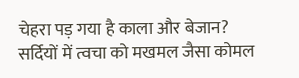चेहरा पड़ गया है काला और बेजान? सर्दियों में त्वचा को मखमल जैसा कोमल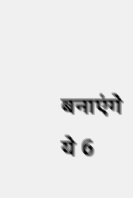बनाएंगे ये 6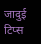जादुई टिप्स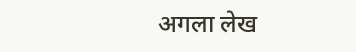अगला लेख